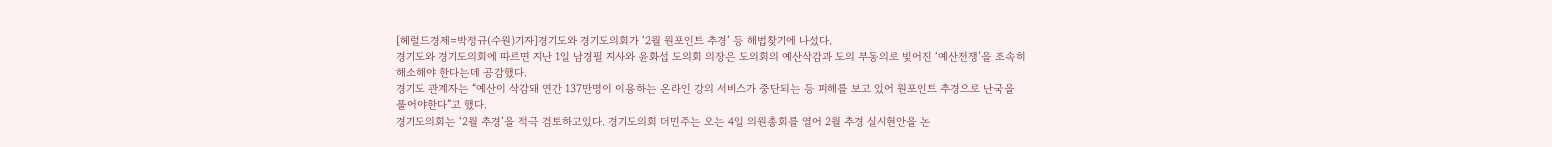[헤럴드경제=박정규(수원)기자]경기도와 경기도의회가 ‘2월 원포인트 추경’ 등 해법찾기에 나섰다.
경기도와 경기도의회에 따르면 지난 1일 남경필 지사와 윤화섭 도의회 의장은 도의회의 예산삭감과 도의 부동의로 빚어진 ‘예산전쟁’을 조속히 해소해야 한다는데 공감했다.
경기도 관계자는 “예산이 삭감돼 연간 137만명이 이용하는 온라인 강의 서비스가 중단되는 등 피해를 보고 있어 원포인트 추경으로 난국을 풀어야한다”고 했다.
경기도의회는 ‘2월 추경’을 적극 검토하고있다. 경기도의회 더민주는 오는 4일 의원총회를 열어 2월 추경 실시현안을 논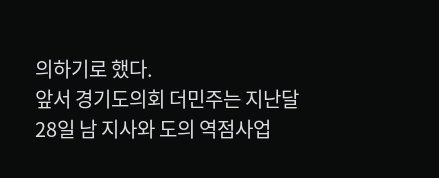의하기로 했다.
앞서 경기도의회 더민주는 지난달 28일 남 지사와 도의 역점사업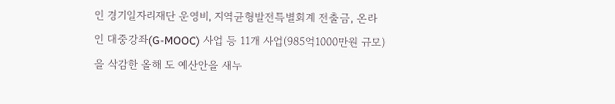인 경기일자리재단 운영비, 지역균형발전특별회계 전출금, 온라인 대중강좌(G-MOOC) 사업 등 11개 사업(985억1000만원 규모)을 삭감한 올해 도 예산안을 새누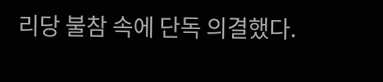리당 불참 속에 단독 의결했다.